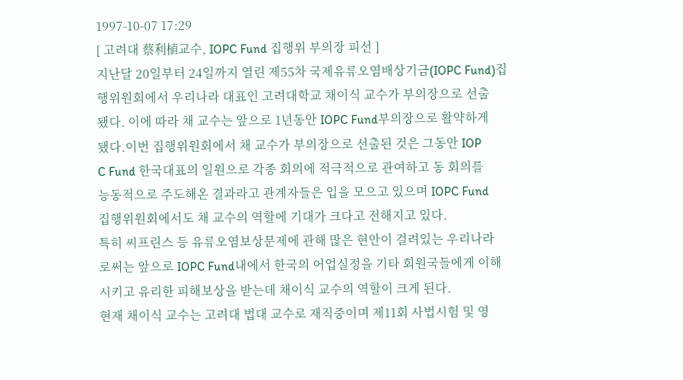1997-10-07 17:29
[ 고려대 蔡利植교수, IOPC Fund 집행위 부의장 피선 ]
지난달 20일부터 24일까지 열린 제55차 국제유류오염배상기금(IOPC Fund)집
행위원회에서 우리나라 대표인 고려대학교 채이식 교수가 부의장으로 선출
됐다. 이에 따라 채 교수는 앞으로 1년동안 IOPC Fund부의장으로 활약하게
됐다.이번 집행위원회에서 채 교수가 부의장으로 선출된 것은 그동안 IOP
C Fund 한국대표의 일원으로 각종 회의에 적극적으로 관여하고 동 회의를
능동적으로 주도해온 결과라고 관계자들은 입을 모으고 있으며 IOPC Fund
집행위원회에서도 채 교수의 역할에 기대가 크다고 전해지고 있다.
특히 씨프린스 등 유류오염보상문제에 관해 많은 현안이 걸려있는 우리나라
로써는 앞으로 IOPC Fund내에서 한국의 어업실정을 기타 회원국들에게 이해
시키고 유리한 피해보상을 받는데 채이식 교수의 역할이 크게 된다.
현재 채이식 교수는 고려대 법대 교수로 재직중이며 제11회 사법시험 및 영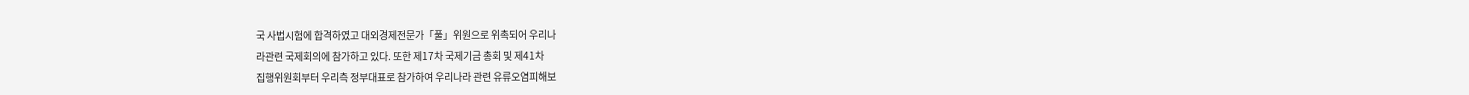국 사법시험에 합격하였고 대외경제전문가「풀」위원으로 위촉되어 우리나
라관련 국제회의에 참가하고 있다. 또한 제17차 국제기금 총회 및 제41차
집행위원회부터 우리측 정부대표로 참가하여 우리나라 관련 유류오염피해보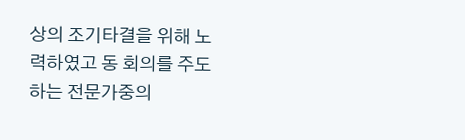상의 조기타결을 위해 노력하였고 동 회의를 주도하는 전문가중의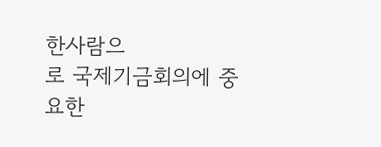한사람으
로 국제기금회의에 중요한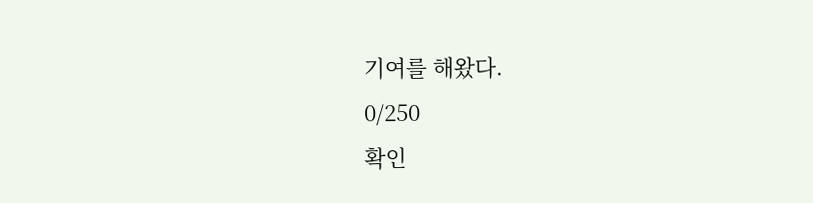기여를 해왔다.
0/250
확인